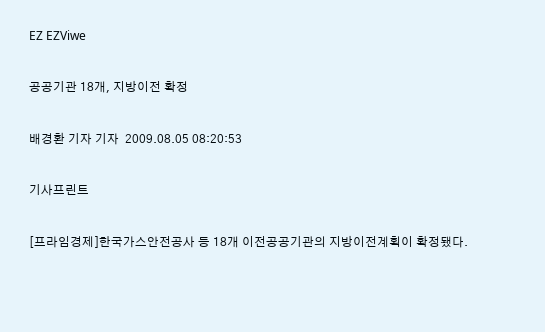EZ EZViwe

공공기관 18개, 지방이전 확정

배경환 기자 기자  2009.08.05 08:20:53

기사프린트

[프라임경제]한국가스안전공사 등 18개 이전공공기관의 지방이전계획이 확정됐다.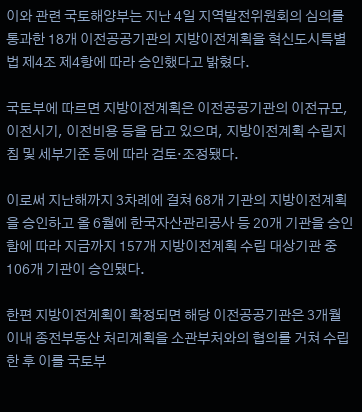이와 관련 국토해양부는 지난 4일 지역발전위원회의 심의를 통과한 18개 이전공공기관의 지방이전계획을 혁신도시특별법 제4조 제4항에 따라 승인했다고 밝혔다.

국토부에 따르면 지방이전계획은 이전공공기관의 이전규모, 이전시기, 이전비용 등을 담고 있으며, 지방이전계획 수립지침 및 세부기준 등에 따라 검토·조정됐다.

이로써 지난해까지 3차례에 걸쳐 68개 기관의 지방이전계획을 승인하고 올 6월에 한국자산관리공사 등 20개 기관을 승인함에 따라 지금까지 157개 지방이전계획 수립 대상기관 중 106개 기관이 승인됐다.

한편 지방이전계획이 확정되면 해당 이전공공기관은 3개월 이내 종전부동산 처리계획을 소관부처와의 협의를 거쳐 수립한 후 이를 국토부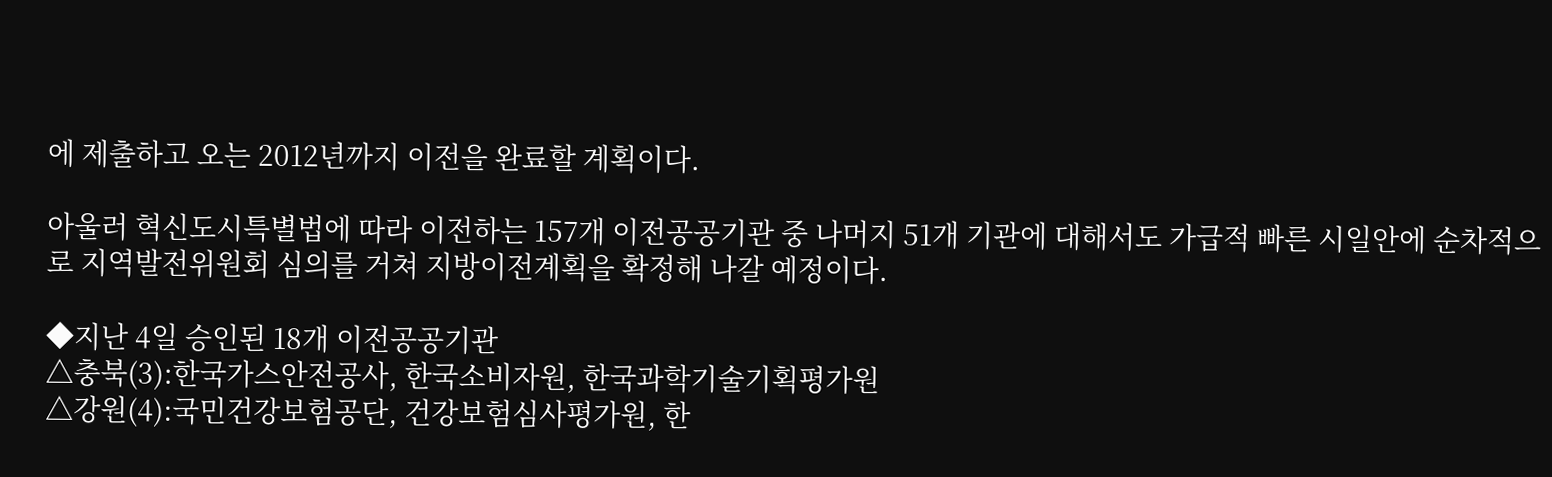에 제출하고 오는 2012년까지 이전을 완료할 계획이다.

아울러 혁신도시특별법에 따라 이전하는 157개 이전공공기관 중 나머지 51개 기관에 대해서도 가급적 빠른 시일안에 순차적으로 지역발전위원회 심의를 거쳐 지방이전계획을 확정해 나갈 예정이다.

◆지난 4일 승인된 18개 이전공공기관
△충북(3):한국가스안전공사, 한국소비자원, 한국과학기술기획평가원
△강원(4):국민건강보험공단, 건강보험심사평가원, 한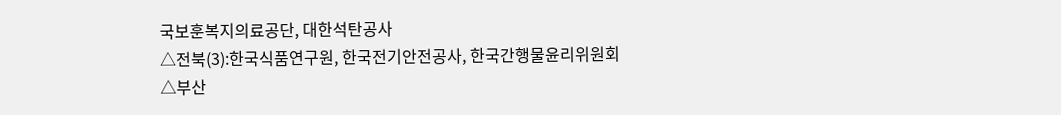국보훈복지의료공단, 대한석탄공사
△전북(3):한국식품연구원, 한국전기안전공사, 한국간행물윤리위원회
△부산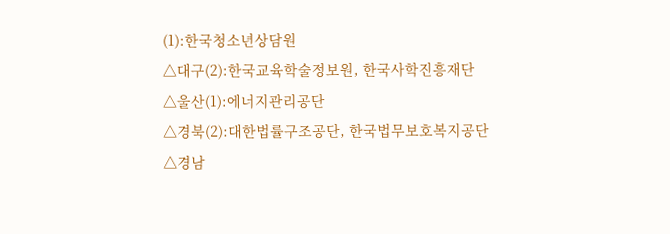(1):한국청소년상담원
△대구(2):한국교육학술정보원, 한국사학진흥재단
△울산(1):에너지관리공단
△경북(2):대한법률구조공단, 한국법무보호복지공단
△경남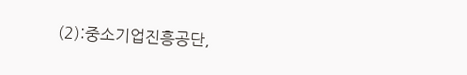(2):중소기업진흥공단,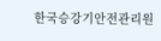한국승강기안전관리원